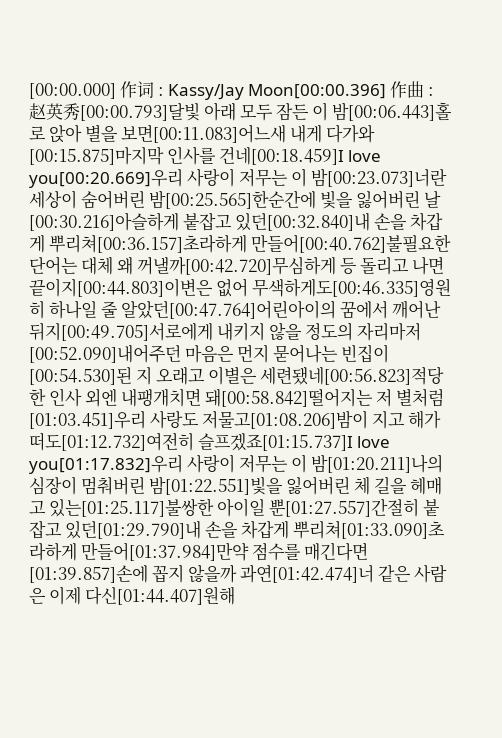[00:00.000] 作词 : Kassy/Jay Moon[00:00.396] 作曲 : 赵英秀[00:00.793]달빛 아래 모두 잠든 이 밤[00:06.443]홀로 앉아 별을 보면[00:11.083]어느새 내게 다가와[00:15.875]마지막 인사를 건네[00:18.459]I love you[00:20.669]우리 사랑이 저무는 이 밤[00:23.073]너란 세상이 숨어버린 밤[00:25.565]한순간에 빛을 잃어버린 날[00:30.216]아슬하게 붙잡고 있던[00:32.840]내 손을 차갑게 뿌리쳐[00:36.157]초라하게 만들어[00:40.762]불필요한 단어는 대체 왜 꺼낼까[00:42.720]무심하게 등 돌리고 나면 끝이지[00:44.803]이변은 없어 무색하게도[00:46.335]영원히 하나일 줄 알았던[00:47.764]어린아이의 꿈에서 깨어난 뒤지[00:49.705]서로에게 내키지 않을 정도의 자리마저[00:52.090]내어주던 마음은 먼지 묻어나는 빈집이[00:54.530]된 지 오래고 이별은 세련됐네[00:56.823]적당한 인사 외엔 내팽개치면 돼[00:58.842]떨어지는 저 별처럼[01:03.451]우리 사랑도 저물고[01:08.206]밤이 지고 해가 떠도[01:12.732]여전히 슬프겠죠[01:15.737]I love you[01:17.832]우리 사랑이 저무는 이 밤[01:20.211]나의 심장이 멈춰버린 밤[01:22.551]빛을 잃어버린 체 길을 헤매고 있는[01:25.117]불쌍한 아이일 뿐[01:27.557]간절히 붙잡고 있던[01:29.790]내 손을 차갑게 뿌리쳐[01:33.090]초라하게 만들어[01:37.984]만약 점수를 매긴다면[01:39.857]손에 꼽지 않을까 과연[01:42.474]너 같은 사람은 이제 다신[01:44.407]원해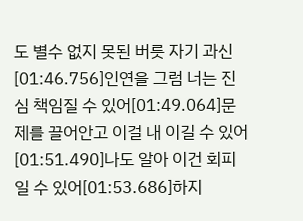도 별수 없지 못된 버릇 자기 과신[01:46.756]인연을 그럼 너는 진심 책임질 수 있어[01:49.064]문제를 끌어안고 이걸 내 이길 수 있어[01:51.490]나도 알아 이건 회피일 수 있어[01:53.686]하지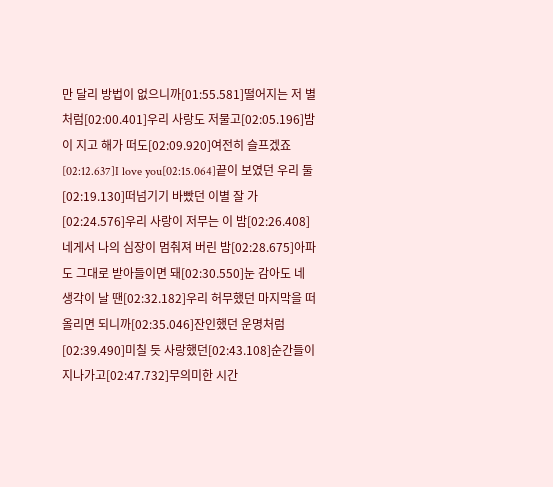만 달리 방법이 없으니까[01:55.581]떨어지는 저 별처럼[02:00.401]우리 사랑도 저물고[02:05.196]밤이 지고 해가 떠도[02:09.920]여전히 슬프겠죠[02:12.637]I love you[02:15.064]끝이 보였던 우리 둘[02:19.130]떠넘기기 바빴던 이별 잘 가[02:24.576]우리 사랑이 저무는 이 밤[02:26.408]네게서 나의 심장이 멈춰져 버린 밤[02:28.675]아파도 그대로 받아들이면 돼[02:30.550]눈 감아도 네 생각이 날 땐[02:32.182]우리 허무했던 마지막을 떠올리면 되니까[02:35.046]잔인했던 운명처럼[02:39.490]미칠 듯 사랑했던[02:43.108]순간들이 지나가고[02:47.732]무의미한 시간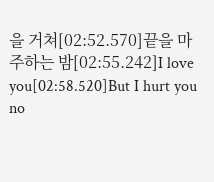을 거쳐[02:52.570]끝을 마주하는 밤[02:55.242]I love you[02:58.520]But I hurt you no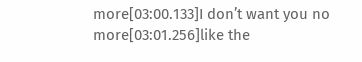more[03:00.133]I don’t want you no more[03:01.256]like the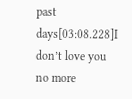past days[03:08.228]I don’t love you no more